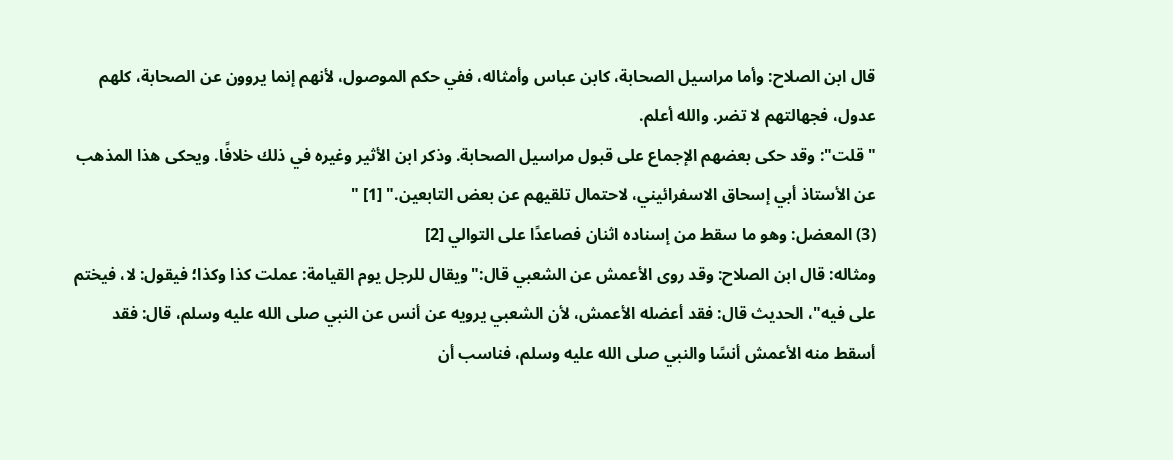قال ابن الصلاح: وأما مراسيل الصحابة، كابن عباس وأمثاله، ففي حكم الموصول، لأنهم إنما يروون عن الصحابة، كلهم عدول، فجهالتهم لا تضر. والله أعلم.
"قلت": وقد حكى بعضهم الإجماع على قبول مراسيل الصحابة. وذكر ابن الأثير وغيره في ذلك خلافًا. ويحكى هذا المذهب عن الأستاذ أبي إسحاق الاسفرائيني، لاحتمال تلقيهم عن بعض التابعين." [1] "
(3) المعضل: وهو ما سقط من إسناده اثنان فصاعدًا على التوالي [2]
ومثاله: قال ابن الصلاح: وقد روى الأعمش عن الشعبي قال:"ويقال للرجل يوم القيامة: عملت كذا وكذا؛ فيقول: لا، فيختم على فيه"، الحديث قال: فقد أعضله الأعمش، لأن الشعبي يرويه عن أنس عن النبي صلى الله عليه وسلم، قال: فقد أسقط منه الأعمش أنسًا والنبي صلى الله عليه وسلم، فناسب أن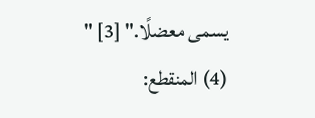يسمى معضلًا." [3] "
(4) المنقطع: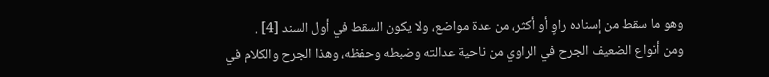وهو ما سقط من إسناده راوٍ أو أكثر، من عدة مواضع، ولا يكون السقط في أول السند [4] .
ومن أنواع الضعيف الجرح في الراوي من ناحية عدالته وضبطه وحفظه، وهذا الجرح والكلام في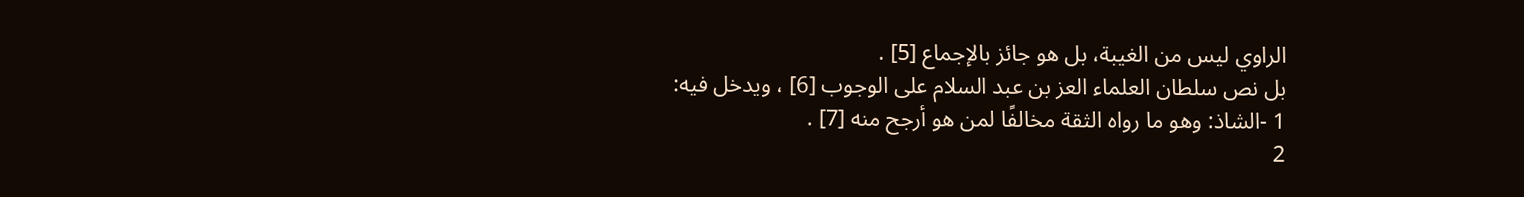الراوي ليس من الغيبة، بل هو جائز بالإجماع [5] .
بل نص سلطان العلماء العز بن عبد السلام على الوجوب [6] ، ويدخل فيه:
1 -الشاذ: وهو ما رواه الثقة مخالفًا لمن هو أرجح منه [7] .
2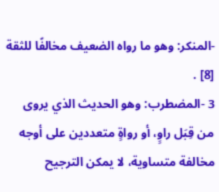-المنكر: وهو ما رواه الضعيف مخالفًا للثقة [8] .
3 -المضطرب: وهو الحديث الذي يروى من قِبَل راوٍ، أو رواةٍ متعددين على أوجه مخالفة متساوية، لا يمكن الترجيح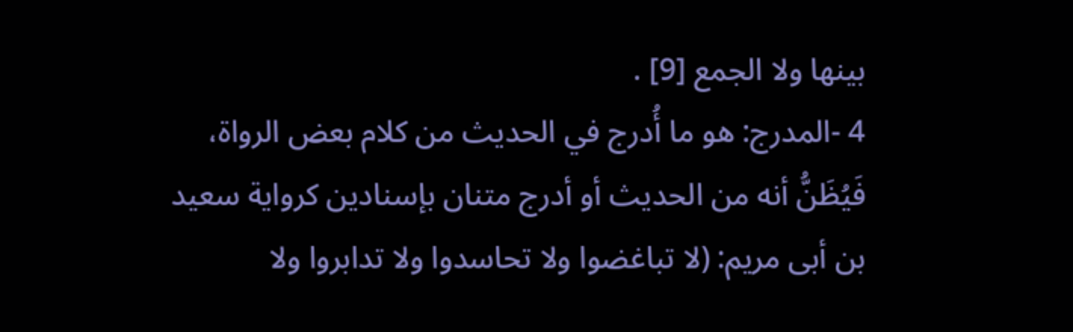بينها ولا الجمع [9] .
4 -المدرج: هو ما أُدرج في الحديث من كلام بعض الرواة، فَيُظَنُّ أنه من الحديث أو أدرج متنان بإسنادين كرواية سعيد بن أبى مريم: (لا تباغضوا ولا تحاسدوا ولا تدابروا ولا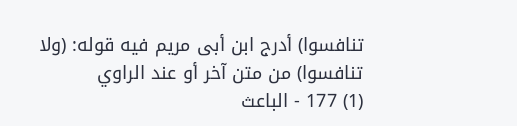تنافسوا) أدرج ابن أبى مريم فيه قوله: (ولا تنافسوا) من متن آخر أو عند الراوي
(1) 177 - الباعث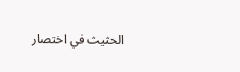الحثيث في اختصار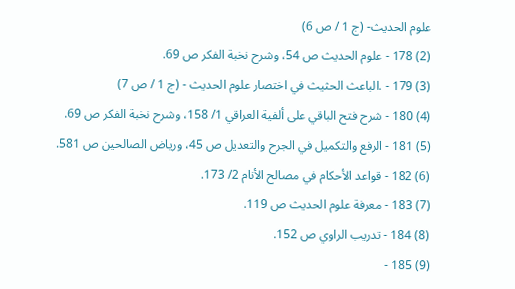علوم الحديث- (ج 1 / ص 6)
(2) 178 - علوم الحديث ص 54، وشرح نخبة الفكر ص 69.
(3) 179 - .الباعث الحثيث في اختصار علوم الحديث - (ج 1 / ص 7)
(4) 180 - شرح فتح الباقي على ألفية العراقي 1/ 158، وشرح نخبة الفكر ص 69.
(5) 181 - الرفع والتكميل في الجرح والتعديل ص 45، ورياض الصالحين ص 581.
(6) 182 - قواعد الأحكام في مصالح الأنام 2/ 173.
(7) 183 - معرفة علوم الحديث ص 119.
(8) 184 - تدريب الراوي ص 152.
(9) 185 -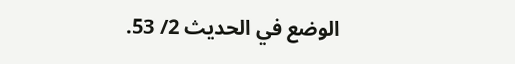الوضع في الحديث 2/ 53.